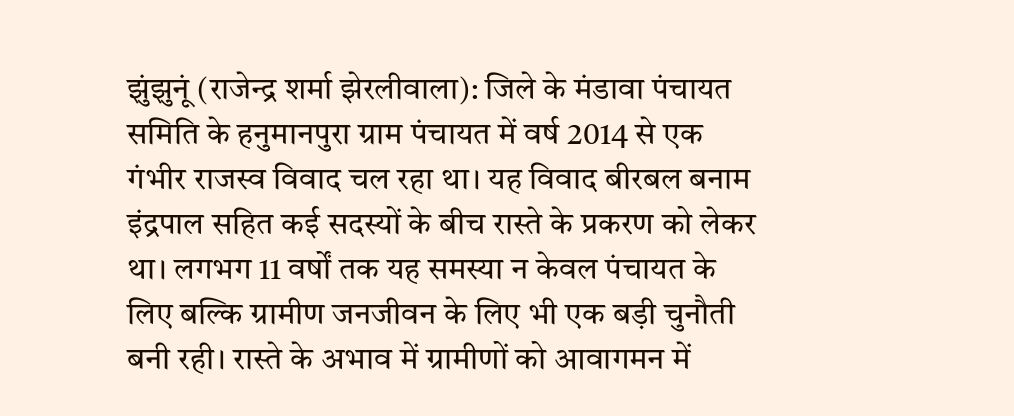झुंझुनूं (राजेन्द्र शर्मा झेरलीवाला): जिले के मंडावा पंचायत समिति के हनुमानपुरा ग्राम पंचायत में वर्ष 2014 से एक गंभीर राजस्व विवाद चल रहा था। यह विवाद बीरबल बनाम इंद्रपाल सहित कई सदस्यों के बीच रास्ते के प्रकरण को लेकर था। लगभग 11 वर्षों तक यह समस्या न केवल पंचायत के लिए बल्कि ग्रामीण जनजीवन के लिए भी एक बड़ी चुनौती बनी रही। रास्ते के अभाव में ग्रामीणों को आवागमन में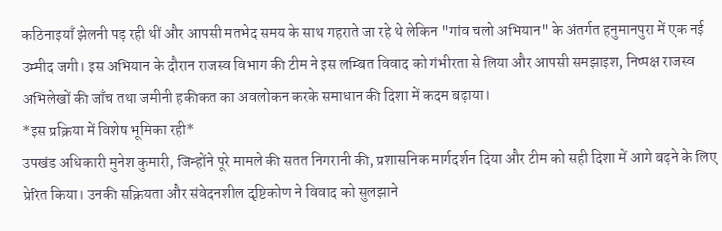कठिनाइयाँ झेलनी पड़ रही थीं और आपसी मतभेद समय के साथ गहराते जा रहे थे लेकिन "गांव चलो अभियान" के अंतर्गत हनुमानपुरा में एक नई उम्मीद जगी। इस अभियान के दौरान राजस्व विभाग की टीम ने इस लम्बित विवाद को गंभीरता से लिया और आपसी समझाइश, निष्पक्ष राजस्व अभिलेखों की जाँच तथा जमीनी हकीकत का अवलोकन करके समाधान की दिशा में कदम बढ़ाया।
*इस प्रक्रिया में विशेष भूमिका रही*
उपखंड अधिकारी मुनेश कुमारी, जिन्होंने पूरे मामले की सतत निगरानी की, प्रशासनिक मार्गदर्शन दिया और टीम को सही दिशा में आगे बढ़ने के लिए प्रेरित किया। उनकी सक्रियता और संवेदनशील दृष्टिकोण ने विवाद को सुलझाने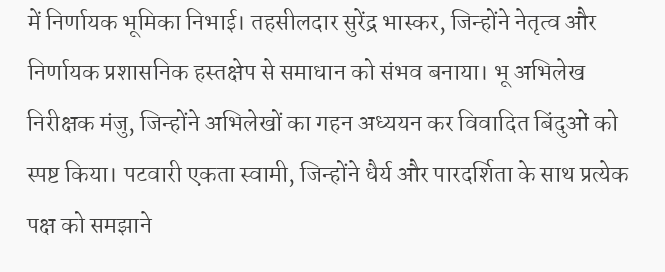में निर्णायक भूमिका निभाई। तहसीलदार सुरेंद्र भास्कर, जिन्होंने नेतृत्व और निर्णायक प्रशासनिक हस्तक्षेप से समाधान को संभव बनाया। भू अभिलेख निरीक्षक मंजु, जिन्होंने अभिलेखों का गहन अध्ययन कर विवादित बिंदुओं को स्पष्ट किया। पटवारी एकता स्वामी, जिन्होंने धैर्य और पारदर्शिता के साथ प्रत्येक पक्ष को समझाने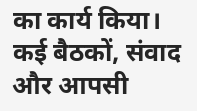का कार्य किया। कई बैठकों, संवाद और आपसी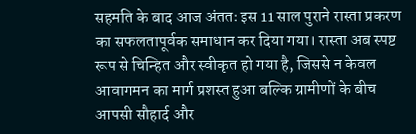सहमति के बाद आज अंततः इस 11 साल पुराने रास्ता प्रकरण का सफलतापूर्वक समाधान कर दिया गया। रास्ता अब स्पष्ट रूप से चिन्हित और स्वीकृत हो गया है, जिससे न केवल आवागमन का मार्ग प्रशस्त हुआ बल्कि ग्रामीणों के बीच आपसी सौहार्द और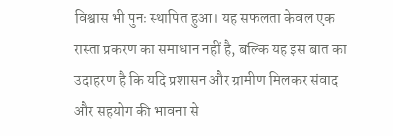विश्वास भी पुनः स्थापित हुआ। यह सफलता केवल एक रास्ता प्रकरण का समाधान नहीं है, बल्कि यह इस बात का उदाहरण है कि यदि प्रशासन और ग्रामीण मिलकर संवाद और सहयोग की भावना से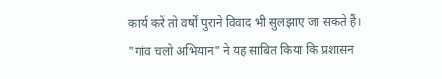कार्य करें तो वर्षों पुराने विवाद भी सुलझाए जा सकते हैं। "गांव चलो अभियान" ने यह साबित किया कि प्रशासन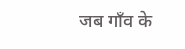जब गाँव के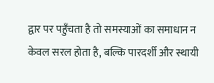द्वार पर पहुँचता है तो समस्याओं का समाधान न केवल सरल होता है, बल्कि पारदर्शी और स्थायी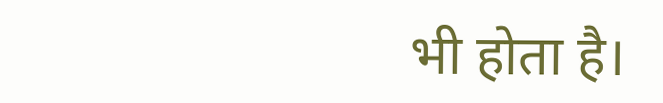भी होता है।